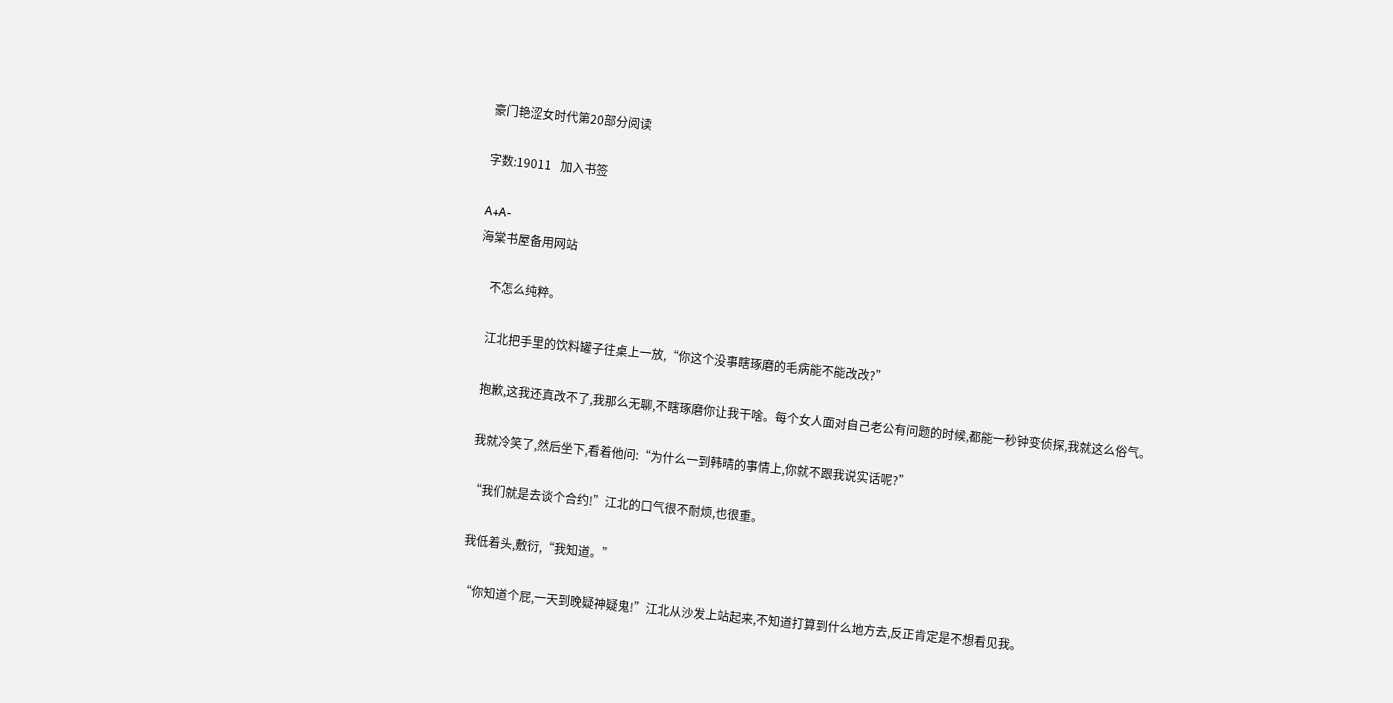豪门艳涩女时代第20部分阅读

字数:19011   加入书签

A+A-
海棠书屋备用网站

    不怎么纯粹。

    江北把手里的饮料罐子往桌上一放,“你这个没事瞎琢磨的毛病能不能改改?”

    抱歉,这我还真改不了,我那么无聊,不瞎琢磨你让我干啥。每个女人面对自己老公有问题的时候,都能一秒钟变侦探,我就这么俗气。

    我就冷笑了,然后坐下,看着他问:“为什么一到韩晴的事情上,你就不跟我说实话呢?”

    “我们就是去谈个合约!”江北的口气很不耐烦,也很重。

    我低着头,敷衍,“我知道。”

    “你知道个屁,一天到晚疑神疑鬼!”江北从沙发上站起来,不知道打算到什么地方去,反正肯定是不想看见我。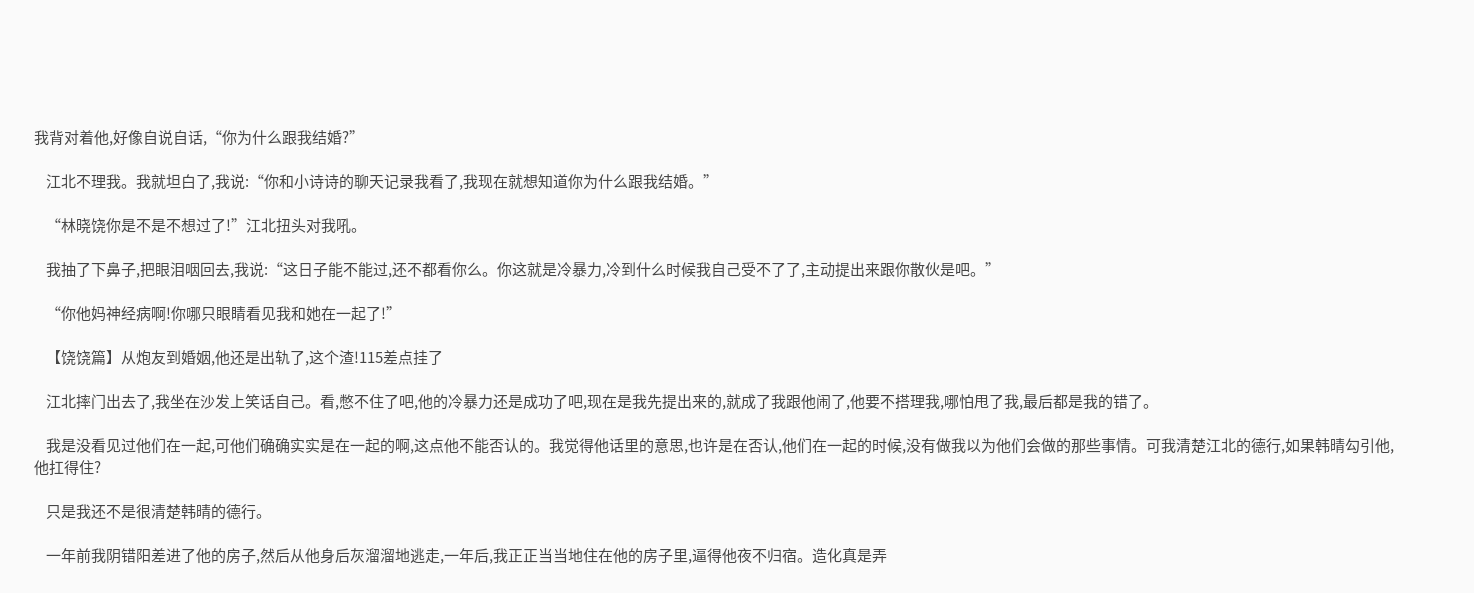我背对着他,好像自说自话,“你为什么跟我结婚?”

    江北不理我。我就坦白了,我说:“你和小诗诗的聊天记录我看了,我现在就想知道你为什么跟我结婚。”

    “林晓饶你是不是不想过了!”江北扭头对我吼。

    我抽了下鼻子,把眼泪咽回去,我说:“这日子能不能过,还不都看你么。你这就是冷暴力,冷到什么时候我自己受不了了,主动提出来跟你散伙是吧。”

    “你他妈神经病啊!你哪只眼睛看见我和她在一起了!”

    【饶饶篇】从炮友到婚姻,他还是出轨了,这个渣!115差点挂了

    江北摔门出去了,我坐在沙发上笑话自己。看,憋不住了吧,他的冷暴力还是成功了吧,现在是我先提出来的,就成了我跟他闹了,他要不搭理我,哪怕甩了我,最后都是我的错了。

    我是没看见过他们在一起,可他们确确实实是在一起的啊,这点他不能否认的。我觉得他话里的意思,也许是在否认,他们在一起的时候,没有做我以为他们会做的那些事情。可我清楚江北的德行,如果韩晴勾引他,他扛得住?

    只是我还不是很清楚韩晴的德行。

    一年前我阴错阳差进了他的房子,然后从他身后灰溜溜地逃走,一年后,我正正当当地住在他的房子里,逼得他夜不归宿。造化真是弄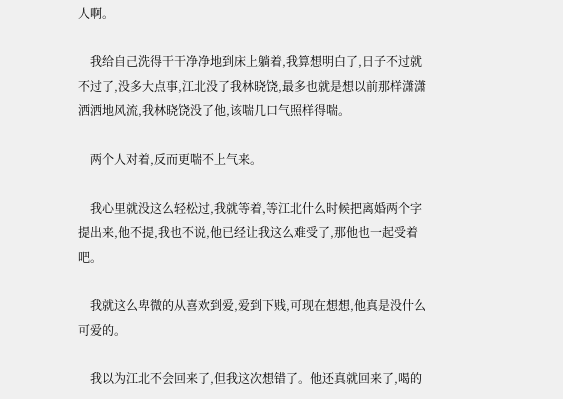人啊。

    我给自己洗得干干净净地到床上躺着,我算想明白了,日子不过就不过了,没多大点事,江北没了我林晓饶,最多也就是想以前那样潇潇洒洒地风流,我林晓饶没了他,该喘几口气照样得喘。

    两个人对着,反而更喘不上气来。

    我心里就没这么轻松过,我就等着,等江北什么时候把离婚两个字提出来,他不提,我也不说,他已经让我这么难受了,那他也一起受着吧。

    我就这么卑微的从喜欢到爱,爱到下贱,可现在想想,他真是没什么可爱的。

    我以为江北不会回来了,但我这次想错了。他还真就回来了,喝的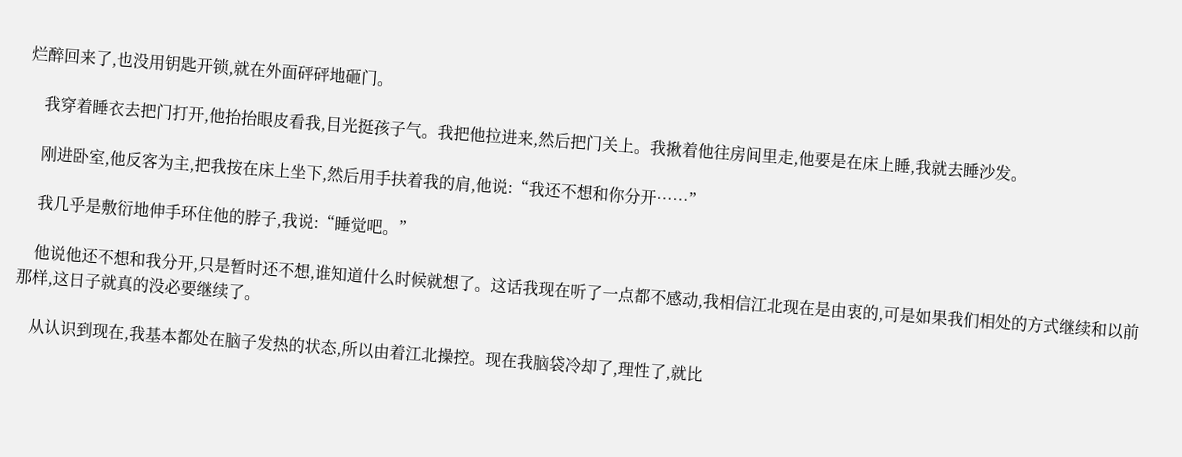烂醉回来了,也没用钥匙开锁,就在外面砰砰地砸门。

    我穿着睡衣去把门打开,他抬抬眼皮看我,目光挺孩子气。我把他拉进来,然后把门关上。我揪着他往房间里走,他要是在床上睡,我就去睡沙发。

    刚进卧室,他反客为主,把我按在床上坐下,然后用手扶着我的肩,他说:“我还不想和你分开……”

    我几乎是敷衍地伸手环住他的脖子,我说:“睡觉吧。”

    他说他还不想和我分开,只是暂时还不想,谁知道什么时候就想了。这话我现在听了一点都不感动,我相信江北现在是由衷的,可是如果我们相处的方式继续和以前那样,这日子就真的没必要继续了。

    从认识到现在,我基本都处在脑子发热的状态,所以由着江北操控。现在我脑袋冷却了,理性了,就比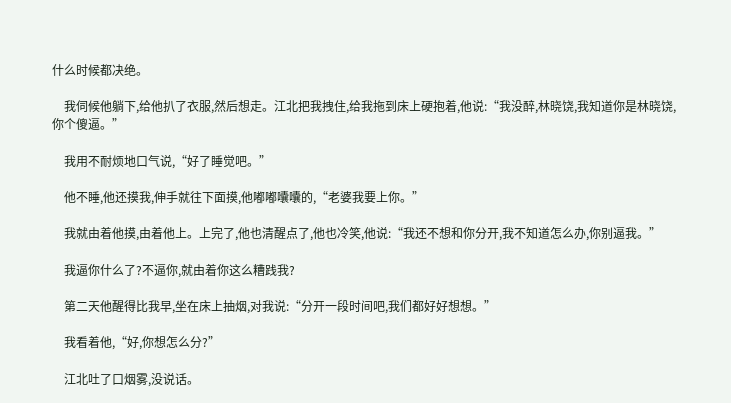什么时候都决绝。

    我伺候他躺下,给他扒了衣服,然后想走。江北把我拽住,给我拖到床上硬抱着,他说:“我没醉,林晓饶,我知道你是林晓饶,你个傻逼。”

    我用不耐烦地口气说,“好了睡觉吧。”

    他不睡,他还摸我,伸手就往下面摸,他嘟嘟囔囔的,“老婆我要上你。”

    我就由着他摸,由着他上。上完了,他也清醒点了,他也冷笑,他说:“我还不想和你分开,我不知道怎么办,你别逼我。”

    我逼你什么了?不逼你,就由着你这么糟践我?

    第二天他醒得比我早,坐在床上抽烟,对我说:“分开一段时间吧,我们都好好想想。”

    我看着他,“好,你想怎么分?”

    江北吐了口烟雾,没说话。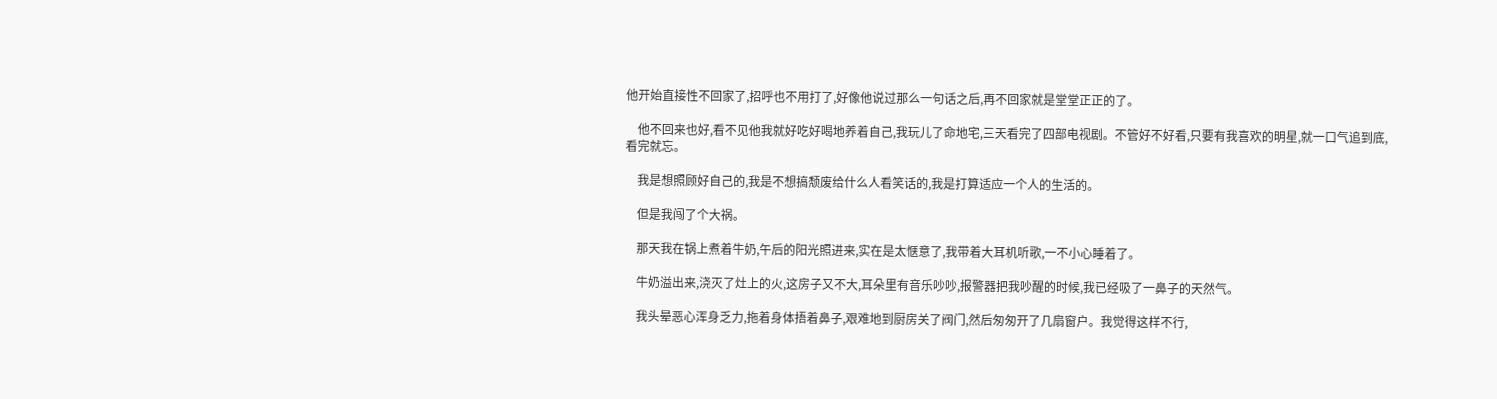他开始直接性不回家了,招呼也不用打了,好像他说过那么一句话之后,再不回家就是堂堂正正的了。

    他不回来也好,看不见他我就好吃好喝地养着自己,我玩儿了命地宅,三天看完了四部电视剧。不管好不好看,只要有我喜欢的明星,就一口气追到底,看完就忘。

    我是想照顾好自己的,我是不想搞颓废给什么人看笑话的,我是打算适应一个人的生活的。

    但是我闯了个大祸。

    那天我在锅上煮着牛奶,午后的阳光照进来,实在是太惬意了,我带着大耳机听歌,一不小心睡着了。

    牛奶溢出来,浇灭了灶上的火,这房子又不大,耳朵里有音乐吵吵,报警器把我吵醒的时候,我已经吸了一鼻子的天然气。

    我头晕恶心浑身乏力,拖着身体捂着鼻子,艰难地到厨房关了阀门,然后匆匆开了几扇窗户。我觉得这样不行,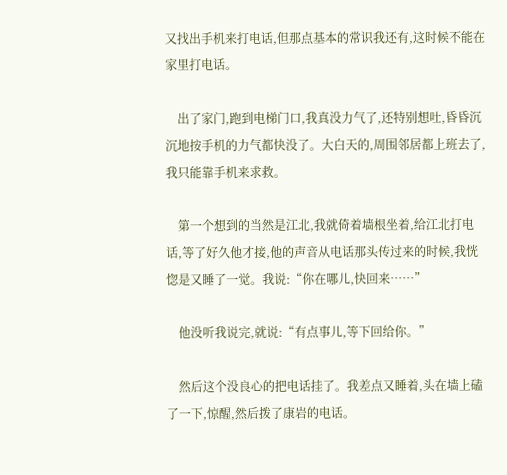又找出手机来打电话,但那点基本的常识我还有,这时候不能在家里打电话。

    出了家门,跑到电梯门口,我真没力气了,还特别想吐,昏昏沉沉地按手机的力气都快没了。大白天的,周围邻居都上班去了,我只能靠手机来求救。

    第一个想到的当然是江北,我就倚着墙根坐着,给江北打电话,等了好久他才接,他的声音从电话那头传过来的时候,我恍惚是又睡了一觉。我说:“你在哪儿,快回来……”

    他没听我说完,就说:“有点事儿,等下回给你。”

    然后这个没良心的把电话挂了。我差点又睡着,头在墙上磕了一下,惊醒,然后拨了康岩的电话。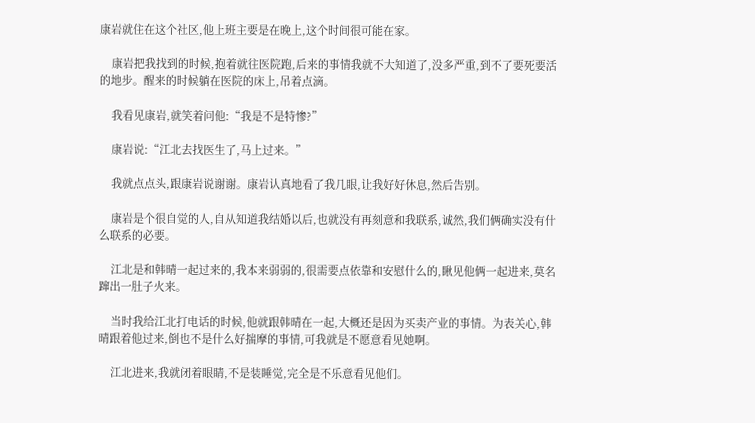康岩就住在这个社区,他上班主要是在晚上,这个时间很可能在家。

    康岩把我找到的时候,抱着就往医院跑,后来的事情我就不大知道了,没多严重,到不了要死要活的地步。醒来的时候躺在医院的床上,吊着点滴。

    我看见康岩,就笑着问他:“我是不是特惨?”

    康岩说:“江北去找医生了,马上过来。”

    我就点点头,跟康岩说谢谢。康岩认真地看了我几眼,让我好好休息,然后告别。

    康岩是个很自觉的人,自从知道我结婚以后,也就没有再刻意和我联系,诚然,我们俩确实没有什么联系的必要。

    江北是和韩晴一起过来的,我本来弱弱的,很需要点依靠和安慰什么的,瞅见他俩一起进来,莫名蹿出一肚子火来。

    当时我给江北打电话的时候,他就跟韩晴在一起,大概还是因为买卖产业的事情。为表关心,韩晴跟着他过来,倒也不是什么好揣摩的事情,可我就是不愿意看见她啊。

    江北进来,我就闭着眼睛,不是装睡觉,完全是不乐意看见他们。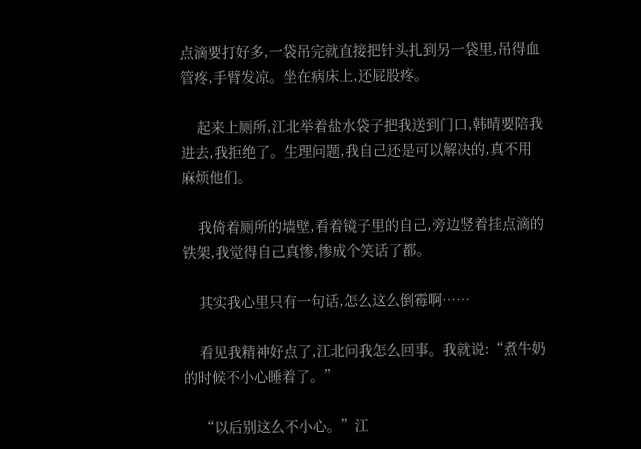点滴要打好多,一袋吊完就直接把针头扎到另一袋里,吊得血管疼,手臂发凉。坐在病床上,还屁股疼。

    起来上厕所,江北举着盐水袋子把我送到门口,韩晴要陪我进去,我拒绝了。生理问题,我自己还是可以解决的,真不用麻烦他们。

    我倚着厕所的墙壁,看着镜子里的自己,旁边竖着挂点滴的铁架,我觉得自己真惨,惨成个笑话了都。

    其实我心里只有一句话,怎么这么倒霉啊……

    看见我精神好点了,江北问我怎么回事。我就说:“煮牛奶的时候不小心睡着了。”

    “以后别这么不小心。”江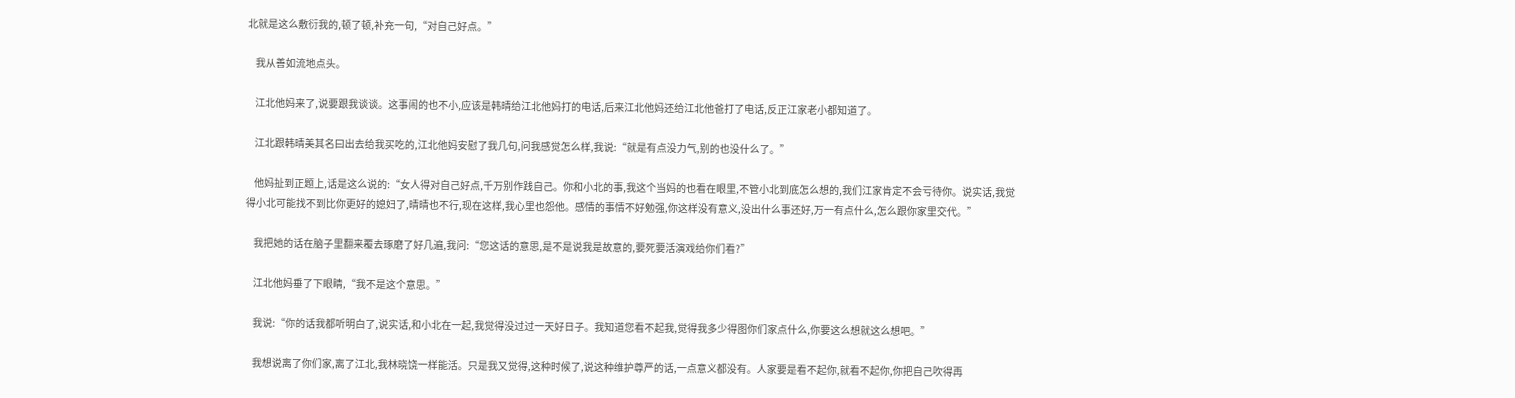北就是这么敷衍我的,顿了顿,补充一句,“对自己好点。”

    我从善如流地点头。

    江北他妈来了,说要跟我谈谈。这事闹的也不小,应该是韩晴给江北他妈打的电话,后来江北他妈还给江北他爸打了电话,反正江家老小都知道了。

    江北跟韩晴美其名曰出去给我买吃的,江北他妈安慰了我几句,问我感觉怎么样,我说:“就是有点没力气,别的也没什么了。”

    他妈扯到正题上,话是这么说的:“女人得对自己好点,千万别作践自己。你和小北的事,我这个当妈的也看在眼里,不管小北到底怎么想的,我们江家肯定不会亏待你。说实话,我觉得小北可能找不到比你更好的媳妇了,晴晴也不行,现在这样,我心里也怨他。感情的事情不好勉强,你这样没有意义,没出什么事还好,万一有点什么,怎么跟你家里交代。”

    我把她的话在脑子里翻来覆去琢磨了好几遍,我问:“您这话的意思,是不是说我是故意的,要死要活演戏给你们看?”

    江北他妈垂了下眼睛,“我不是这个意思。”

    我说:“你的话我都听明白了,说实话,和小北在一起,我觉得没过过一天好日子。我知道您看不起我,觉得我多少得图你们家点什么,你要这么想就这么想吧。”

    我想说离了你们家,离了江北,我林晓饶一样能活。只是我又觉得,这种时候了,说这种维护尊严的话,一点意义都没有。人家要是看不起你,就看不起你,你把自己吹得再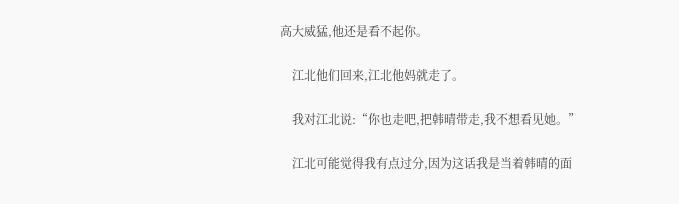高大威猛,他还是看不起你。

    江北他们回来,江北他妈就走了。

    我对江北说:“你也走吧,把韩晴带走,我不想看见她。”

    江北可能觉得我有点过分,因为这话我是当着韩晴的面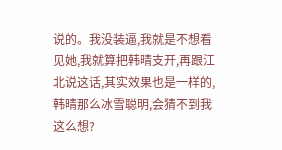说的。我没装逼,我就是不想看见她,我就算把韩晴支开,再跟江北说这话,其实效果也是一样的,韩晴那么冰雪聪明,会猜不到我这么想?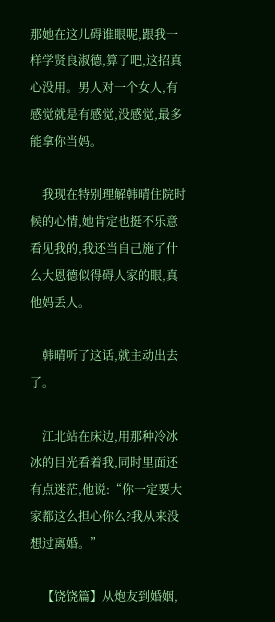那她在这儿碍谁眼呢,跟我一样学贤良淑德,算了吧,这招真心没用。男人对一个女人,有感觉就是有感觉,没感觉,最多能拿你当妈。

    我现在特别理解韩晴住院时候的心情,她肯定也挺不乐意看见我的,我还当自己施了什么大恩德似得碍人家的眼,真他妈丢人。

    韩晴听了这话,就主动出去了。

    江北站在床边,用那种冷冰冰的目光看着我,同时里面还有点迷茫,他说:“你一定要大家都这么担心你么?我从来没想过离婚。”

    【饶饶篇】从炮友到婚姻,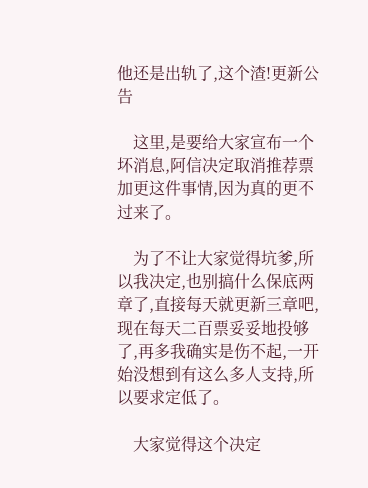他还是出轨了,这个渣!更新公告

    这里,是要给大家宣布一个坏消息,阿信决定取消推荐票加更这件事情,因为真的更不过来了。

    为了不让大家觉得坑爹,所以我决定,也别搞什么保底两章了,直接每天就更新三章吧,现在每天二百票妥妥地投够了,再多我确实是伤不起,一开始没想到有这么多人支持,所以要求定低了。

    大家觉得这个决定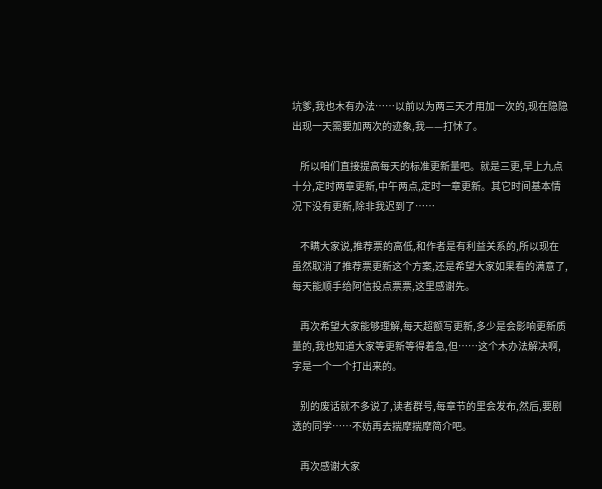坑爹,我也木有办法……以前以为两三天才用加一次的,现在隐隐出现一天需要加两次的迹象,我——打怵了。

    所以咱们直接提高每天的标准更新量吧。就是三更,早上九点十分,定时两章更新,中午两点,定时一章更新。其它时间基本情况下没有更新,除非我迟到了……

    不瞒大家说,推荐票的高低,和作者是有利益关系的,所以现在虽然取消了推荐票更新这个方案,还是希望大家如果看的满意了,每天能顺手给阿信投点票票,这里感谢先。

    再次希望大家能够理解,每天超额写更新,多少是会影响更新质量的,我也知道大家等更新等得着急,但……这个木办法解决啊,字是一个一个打出来的。

    别的废话就不多说了,读者群号,每章节的里会发布,然后,要剧透的同学……不妨再去揣摩揣摩简介吧。

    再次感谢大家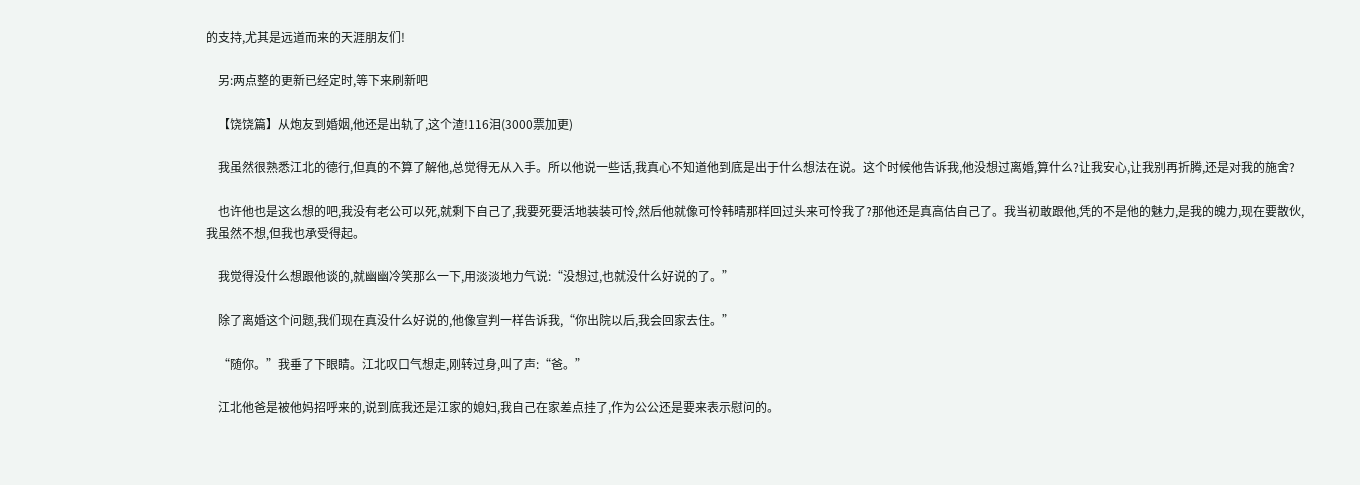的支持,尤其是远道而来的天涯朋友们!

    另:两点整的更新已经定时,等下来刷新吧

    【饶饶篇】从炮友到婚姻,他还是出轨了,这个渣!116泪(3000票加更)

    我虽然很熟悉江北的德行,但真的不算了解他,总觉得无从入手。所以他说一些话,我真心不知道他到底是出于什么想法在说。这个时候他告诉我,他没想过离婚,算什么?让我安心,让我别再折腾,还是对我的施舍?

    也许他也是这么想的吧,我没有老公可以死,就剩下自己了,我要死要活地装装可怜,然后他就像可怜韩晴那样回过头来可怜我了?那他还是真高估自己了。我当初敢跟他,凭的不是他的魅力,是我的魄力,现在要散伙,我虽然不想,但我也承受得起。

    我觉得没什么想跟他谈的,就幽幽冷笑那么一下,用淡淡地力气说:“没想过,也就没什么好说的了。”

    除了离婚这个问题,我们现在真没什么好说的,他像宣判一样告诉我,“你出院以后,我会回家去住。”

    “随你。”我垂了下眼睛。江北叹口气想走,刚转过身,叫了声:“爸。”

    江北他爸是被他妈招呼来的,说到底我还是江家的媳妇,我自己在家差点挂了,作为公公还是要来表示慰问的。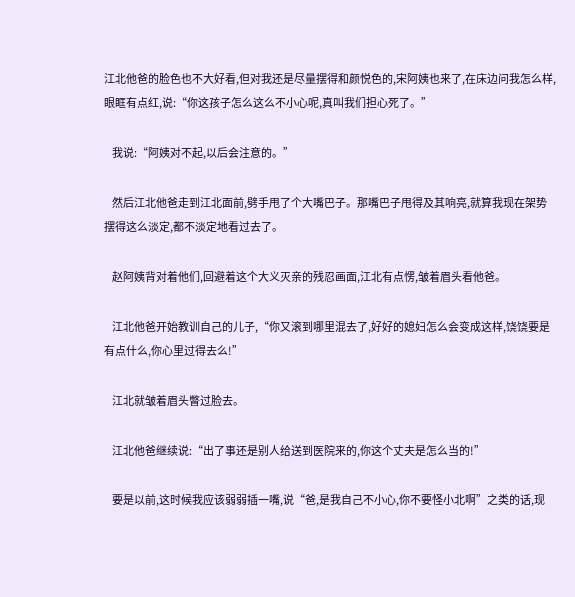江北他爸的脸色也不大好看,但对我还是尽量摆得和颜悦色的,宋阿姨也来了,在床边问我怎么样,眼眶有点红,说:“你这孩子怎么这么不小心呢,真叫我们担心死了。”

    我说:“阿姨对不起,以后会注意的。”

    然后江北他爸走到江北面前,劈手甩了个大嘴巴子。那嘴巴子甩得及其响亮,就算我现在架势摆得这么淡定,都不淡定地看过去了。

    赵阿姨背对着他们,回避着这个大义灭亲的残忍画面,江北有点愣,皱着眉头看他爸。

    江北他爸开始教训自己的儿子,“你又滚到哪里混去了,好好的媳妇怎么会变成这样,饶饶要是有点什么,你心里过得去么!”

    江北就皱着眉头瞥过脸去。

    江北他爸继续说:“出了事还是别人给送到医院来的,你这个丈夫是怎么当的!”

    要是以前,这时候我应该弱弱插一嘴,说“爸,是我自己不小心,你不要怪小北啊”之类的话,现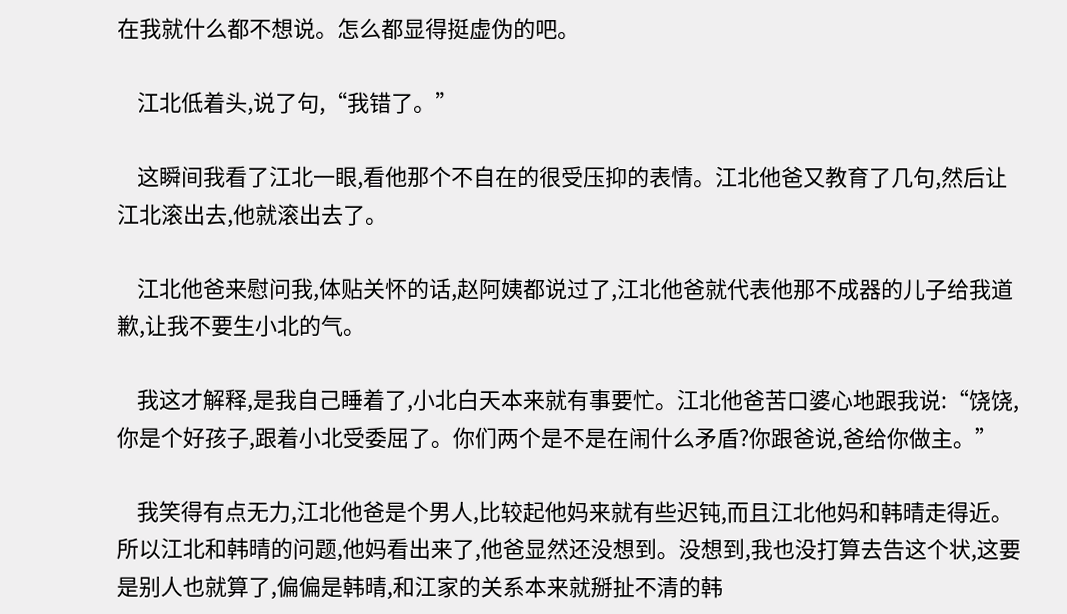在我就什么都不想说。怎么都显得挺虚伪的吧。

    江北低着头,说了句,“我错了。”

    这瞬间我看了江北一眼,看他那个不自在的很受压抑的表情。江北他爸又教育了几句,然后让江北滚出去,他就滚出去了。

    江北他爸来慰问我,体贴关怀的话,赵阿姨都说过了,江北他爸就代表他那不成器的儿子给我道歉,让我不要生小北的气。

    我这才解释,是我自己睡着了,小北白天本来就有事要忙。江北他爸苦口婆心地跟我说:“饶饶,你是个好孩子,跟着小北受委屈了。你们两个是不是在闹什么矛盾?你跟爸说,爸给你做主。”

    我笑得有点无力,江北他爸是个男人,比较起他妈来就有些迟钝,而且江北他妈和韩晴走得近。所以江北和韩晴的问题,他妈看出来了,他爸显然还没想到。没想到,我也没打算去告这个状,这要是别人也就算了,偏偏是韩晴,和江家的关系本来就掰扯不清的韩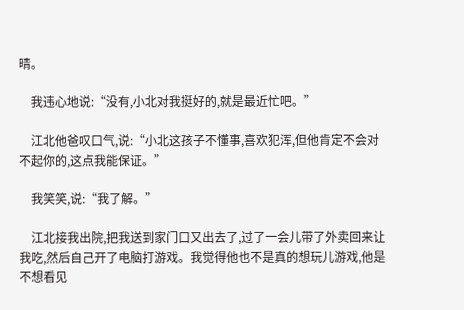晴。

    我违心地说:“没有,小北对我挺好的,就是最近忙吧。”

    江北他爸叹口气,说:“小北这孩子不懂事,喜欢犯浑,但他肯定不会对不起你的,这点我能保证。”

    我笑笑,说:“我了解。”

    江北接我出院,把我送到家门口又出去了,过了一会儿带了外卖回来让我吃,然后自己开了电脑打游戏。我觉得他也不是真的想玩儿游戏,他是不想看见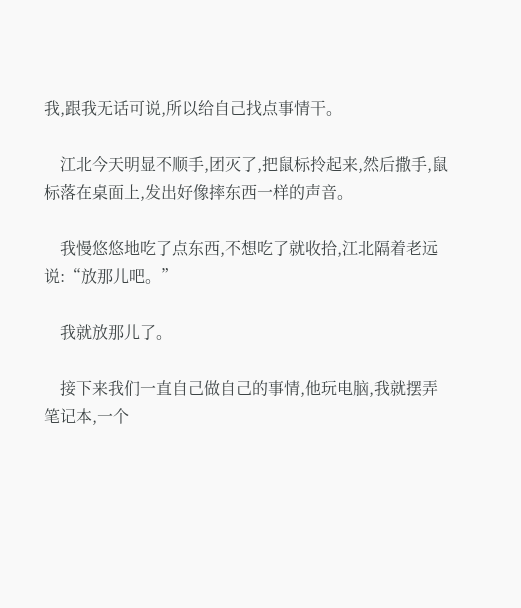我,跟我无话可说,所以给自己找点事情干。

    江北今天明显不顺手,团灭了,把鼠标拎起来,然后撒手,鼠标落在桌面上,发出好像摔东西一样的声音。

    我慢悠悠地吃了点东西,不想吃了就收拾,江北隔着老远说:“放那儿吧。”

    我就放那儿了。

    接下来我们一直自己做自己的事情,他玩电脑,我就摆弄笔记本,一个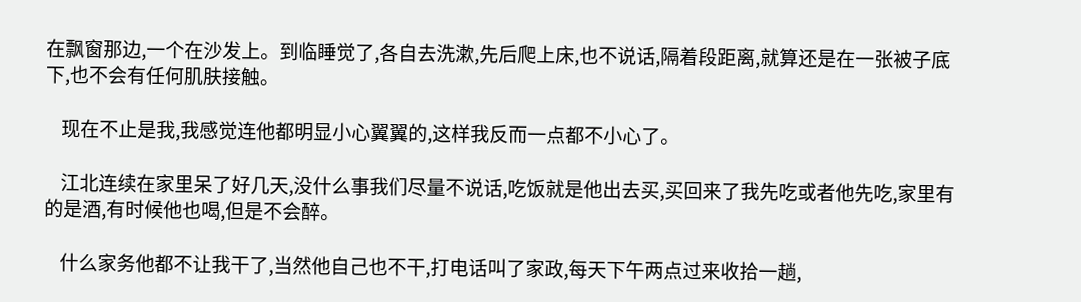在飘窗那边,一个在沙发上。到临睡觉了,各自去洗漱,先后爬上床,也不说话,隔着段距离,就算还是在一张被子底下,也不会有任何肌肤接触。

    现在不止是我,我感觉连他都明显小心翼翼的,这样我反而一点都不小心了。

    江北连续在家里呆了好几天,没什么事我们尽量不说话,吃饭就是他出去买,买回来了我先吃或者他先吃,家里有的是酒,有时候他也喝,但是不会醉。

    什么家务他都不让我干了,当然他自己也不干,打电话叫了家政,每天下午两点过来收拾一趟,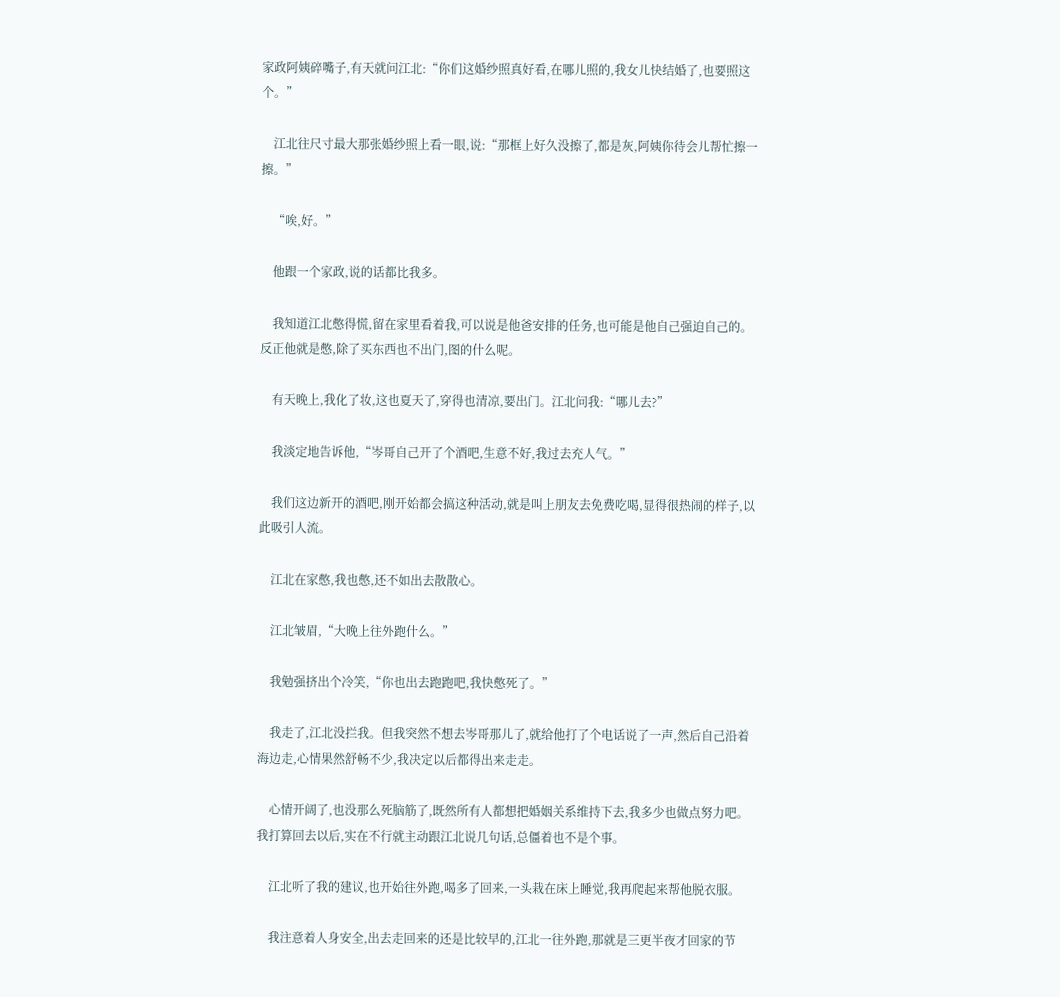家政阿姨碎嘴子,有天就问江北:“你们这婚纱照真好看,在哪儿照的,我女儿快结婚了,也要照这个。”

    江北往尺寸最大那张婚纱照上看一眼,说:“那框上好久没擦了,都是灰,阿姨你待会儿帮忙擦一擦。”

    “唉,好。”

    他跟一个家政,说的话都比我多。

    我知道江北憋得慌,留在家里看着我,可以说是他爸安排的任务,也可能是他自己强迫自己的。反正他就是憋,除了买东西也不出门,图的什么呢。

    有天晚上,我化了妆,这也夏天了,穿得也清凉,要出门。江北问我:“哪儿去?”

    我淡定地告诉他,“岑哥自己开了个酒吧,生意不好,我过去充人气。”

    我们这边新开的酒吧,刚开始都会搞这种活动,就是叫上朋友去免费吃喝,显得很热闹的样子,以此吸引人流。

    江北在家憋,我也憋,还不如出去散散心。

    江北皱眉,“大晚上往外跑什么。”

    我勉强挤出个冷笑,“你也出去跑跑吧,我快憋死了。”

    我走了,江北没拦我。但我突然不想去岑哥那儿了,就给他打了个电话说了一声,然后自己沿着海边走,心情果然舒畅不少,我决定以后都得出来走走。

    心情开阔了,也没那么死脑筋了,既然所有人都想把婚姻关系维持下去,我多少也做点努力吧。我打算回去以后,实在不行就主动跟江北说几句话,总僵着也不是个事。

    江北听了我的建议,也开始往外跑,喝多了回来,一头栽在床上睡觉,我再爬起来帮他脱衣服。

    我注意着人身安全,出去走回来的还是比较早的,江北一往外跑,那就是三更半夜才回家的节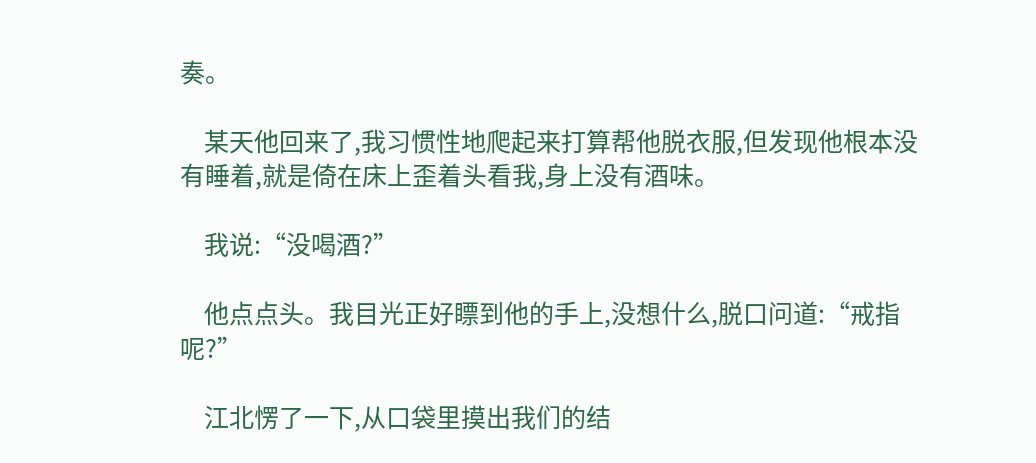奏。

    某天他回来了,我习惯性地爬起来打算帮他脱衣服,但发现他根本没有睡着,就是倚在床上歪着头看我,身上没有酒味。

    我说:“没喝酒?”

    他点点头。我目光正好瞟到他的手上,没想什么,脱口问道:“戒指呢?”

    江北愣了一下,从口袋里摸出我们的结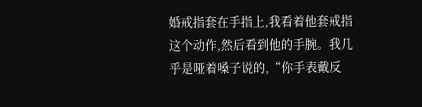婚戒指套在手指上,我看着他套戒指这个动作,然后看到他的手腕。我几乎是哑着嗓子说的,“你手表戴反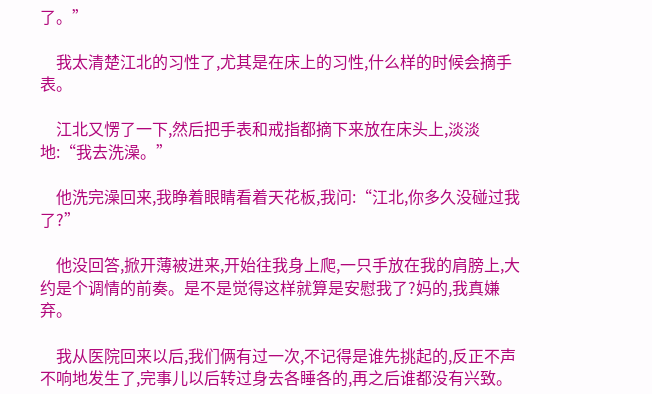了。”

    我太清楚江北的习性了,尤其是在床上的习性,什么样的时候会摘手表。

    江北又愣了一下,然后把手表和戒指都摘下来放在床头上,淡淡地:“我去洗澡。”

    他洗完澡回来,我睁着眼睛看着天花板,我问:“江北,你多久没碰过我了?”

    他没回答,掀开薄被进来,开始往我身上爬,一只手放在我的肩膀上,大约是个调情的前奏。是不是觉得这样就算是安慰我了?妈的,我真嫌弃。

    我从医院回来以后,我们俩有过一次,不记得是谁先挑起的,反正不声不响地发生了,完事儿以后转过身去各睡各的,再之后谁都没有兴致。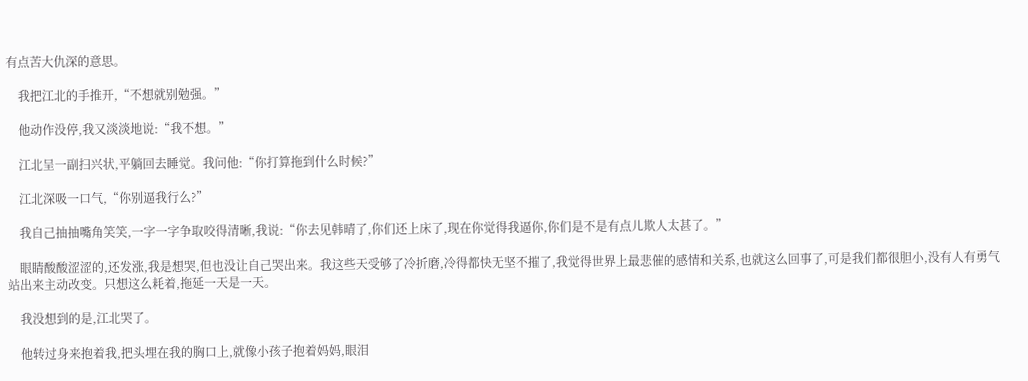有点苦大仇深的意思。

    我把江北的手推开,“不想就别勉强。”

    他动作没停,我又淡淡地说:“我不想。”

    江北呈一副扫兴状,平躺回去睡觉。我问他:“你打算拖到什么时候?”

    江北深吸一口气,“你别逼我行么?”

    我自己抽抽嘴角笑笑,一字一字争取咬得清晰,我说:“你去见韩晴了,你们还上床了,现在你觉得我逼你,你们是不是有点儿欺人太甚了。”

    眼睛酸酸涩涩的,还发涨,我是想哭,但也没让自己哭出来。我这些天受够了冷折磨,冷得都快无坚不摧了,我觉得世界上最悲催的感情和关系,也就这么回事了,可是我们都很胆小,没有人有勇气站出来主动改变。只想这么耗着,拖延一天是一天。

    我没想到的是,江北哭了。

    他转过身来抱着我,把头埋在我的胸口上,就像小孩子抱着妈妈,眼泪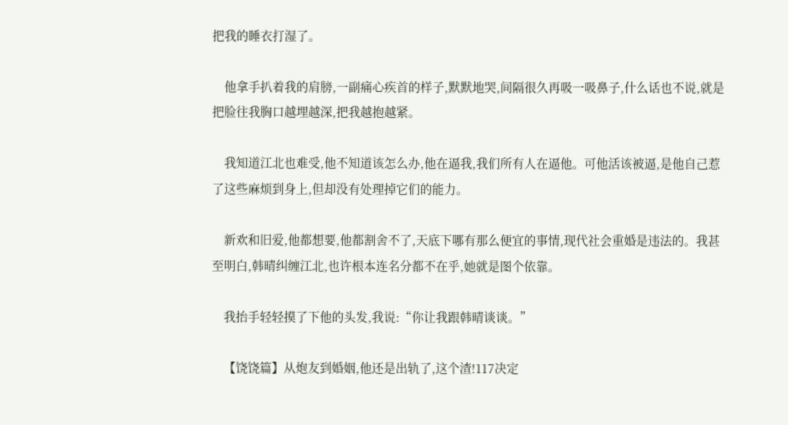把我的睡衣打湿了。

    他拿手扒着我的肩膀,一副痛心疾首的样子,默默地哭,间隔很久再吸一吸鼻子,什么话也不说,就是把脸往我胸口越埋越深,把我越抱越紧。

    我知道江北也难受,他不知道该怎么办,他在逼我,我们所有人在逼他。可他活该被逼,是他自己惹了这些麻烦到身上,但却没有处理掉它们的能力。

    新欢和旧爱,他都想要,他都割舍不了,天底下哪有那么便宜的事情,现代社会重婚是违法的。我甚至明白,韩晴纠缠江北,也许根本连名分都不在乎,她就是图个依靠。

    我抬手轻轻摸了下他的头发,我说:“你让我跟韩晴谈谈。”

    【饶饶篇】从炮友到婚姻,他还是出轨了,这个渣!117决定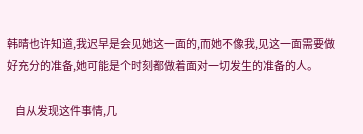韩晴也许知道,我迟早是会见她这一面的,而她不像我,见这一面需要做好充分的准备,她可能是个时刻都做着面对一切发生的准备的人。

    自从发现这件事情,几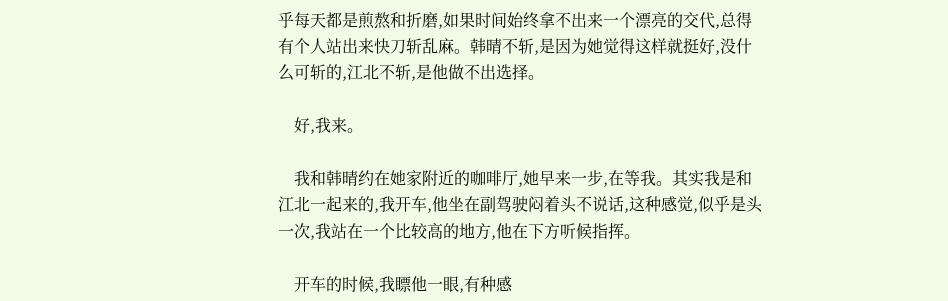乎每天都是煎熬和折磨,如果时间始终拿不出来一个漂亮的交代,总得有个人站出来快刀斩乱麻。韩晴不斩,是因为她觉得这样就挺好,没什么可斩的,江北不斩,是他做不出选择。

    好,我来。

    我和韩晴约在她家附近的咖啡厅,她早来一步,在等我。其实我是和江北一起来的,我开车,他坐在副驾驶闷着头不说话,这种感觉,似乎是头一次,我站在一个比较高的地方,他在下方听候指挥。

    开车的时候,我瞟他一眼,有种感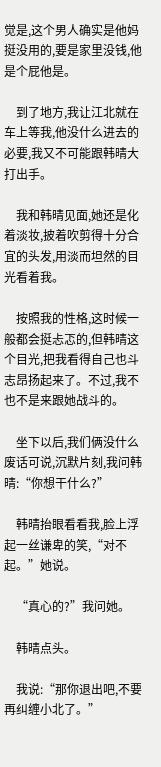觉是,这个男人确实是他妈挺没用的,要是家里没钱,他是个屁他是。

    到了地方,我让江北就在车上等我,他没什么进去的必要,我又不可能跟韩晴大打出手。

    我和韩晴见面,她还是化着淡妆,披着吹剪得十分合宜的头发,用淡而坦然的目光看着我。

    按照我的性格,这时候一般都会挺忐忑的,但韩晴这个目光,把我看得自己也斗志昂扬起来了。不过,我不也不是来跟她战斗的。

    坐下以后,我们俩没什么废话可说,沉默片刻,我问韩晴:“你想干什么?”

    韩晴抬眼看看我,脸上浮起一丝谦卑的笑,“对不起。”她说。

    “真心的?”我问她。

    韩晴点头。

    我说:“那你退出吧,不要再纠缠小北了。”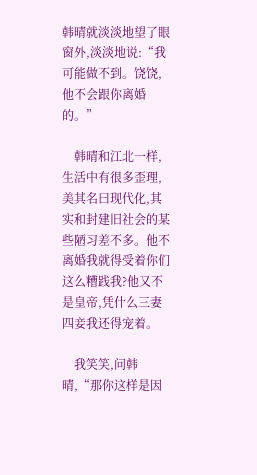韩晴就淡淡地望了眼窗外,淡淡地说:“我可能做不到。饶饶,他不会跟你离婚的。”

    韩晴和江北一样,生活中有很多歪理,美其名曰现代化,其实和封建旧社会的某些陋习差不多。他不离婚我就得受着你们这么糟践我?他又不是皇帝,凭什么三妻四妾我还得宠着。

    我笑笑,问韩晴,“那你这样是因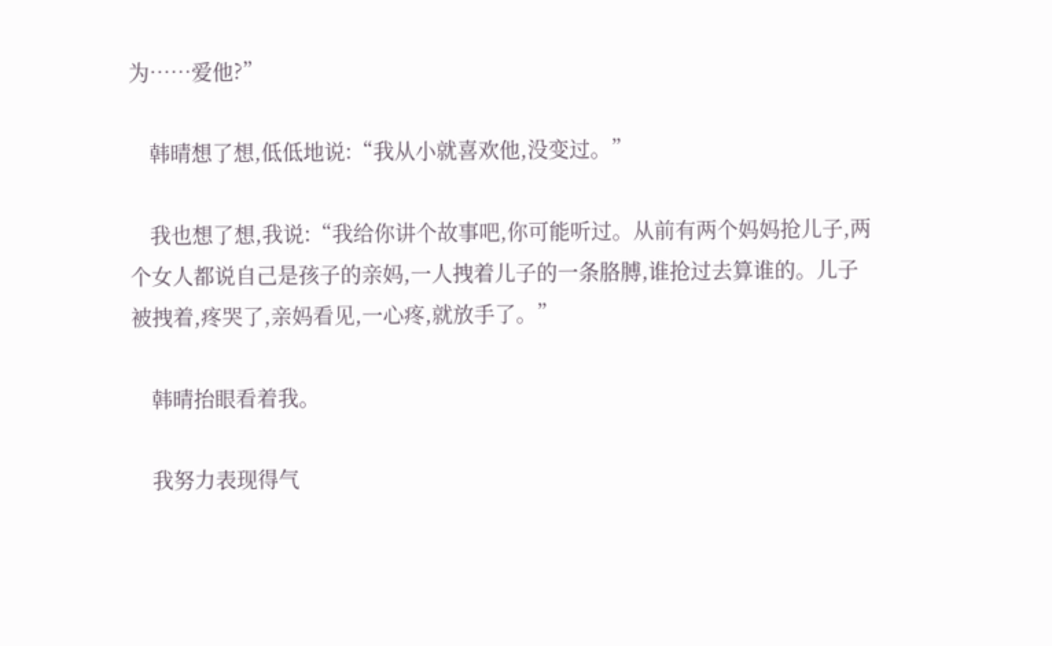为……爱他?”

    韩晴想了想,低低地说:“我从小就喜欢他,没变过。”

    我也想了想,我说:“我给你讲个故事吧,你可能听过。从前有两个妈妈抢儿子,两个女人都说自己是孩子的亲妈,一人拽着儿子的一条胳膊,谁抢过去算谁的。儿子被拽着,疼哭了,亲妈看见,一心疼,就放手了。”

    韩晴抬眼看着我。

    我努力表现得气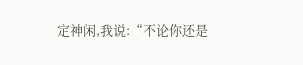定神闲,我说:“不论你还是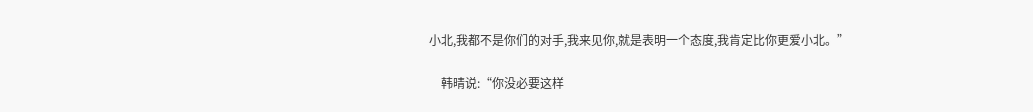小北,我都不是你们的对手,我来见你,就是表明一个态度,我肯定比你更爱小北。”

    韩晴说:“你没必要这样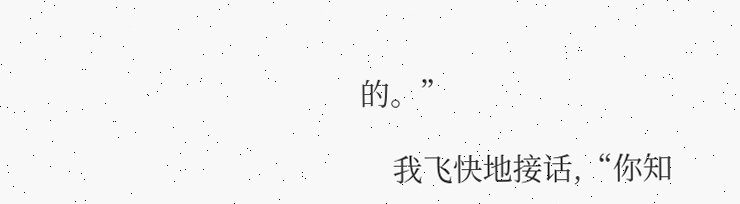的。”

    我飞快地接话,“你知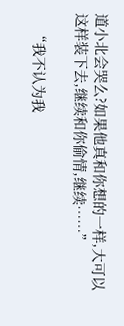道小北会哭么?如果他真和你想的一样,大可以这样装下去,继续和你偷情,继续……”

    “我不认为我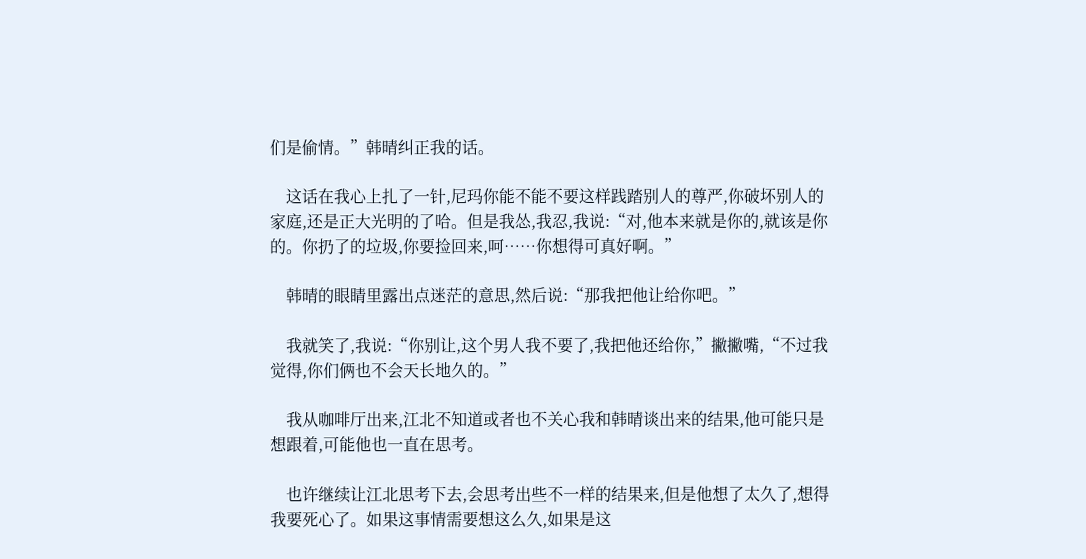们是偷情。”韩晴纠正我的话。

    这话在我心上扎了一针,尼玛你能不能不要这样践踏别人的尊严,你破坏别人的家庭,还是正大光明的了哈。但是我怂,我忍,我说:“对,他本来就是你的,就该是你的。你扔了的垃圾,你要捡回来,呵……你想得可真好啊。”

    韩晴的眼睛里露出点迷茫的意思,然后说:“那我把他让给你吧。”

    我就笑了,我说:“你别让,这个男人我不要了,我把他还给你,”撇撇嘴,“不过我觉得,你们俩也不会天长地久的。”

    我从咖啡厅出来,江北不知道或者也不关心我和韩晴谈出来的结果,他可能只是想跟着,可能他也一直在思考。

    也许继续让江北思考下去,会思考出些不一样的结果来,但是他想了太久了,想得我要死心了。如果这事情需要想这么久,如果是这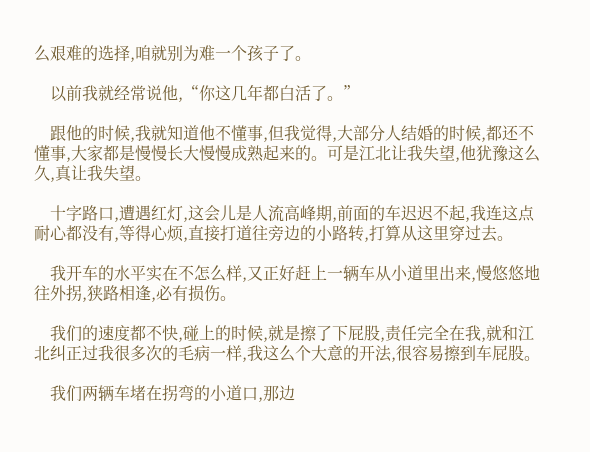么艰难的选择,咱就别为难一个孩子了。

    以前我就经常说他,“你这几年都白活了。”

    跟他的时候,我就知道他不懂事,但我觉得,大部分人结婚的时候,都还不懂事,大家都是慢慢长大慢慢成熟起来的。可是江北让我失望,他犹豫这么久,真让我失望。

    十字路口,遭遇红灯,这会儿是人流高峰期,前面的车迟迟不起,我连这点耐心都没有,等得心烦,直接打道往旁边的小路转,打算从这里穿过去。

    我开车的水平实在不怎么样,又正好赶上一辆车从小道里出来,慢悠悠地往外拐,狭路相逢,必有损伤。

    我们的速度都不快,碰上的时候,就是擦了下屁股,责任完全在我,就和江北纠正过我很多次的毛病一样,我这么个大意的开法,很容易擦到车屁股。

    我们两辆车堵在拐弯的小道口,那边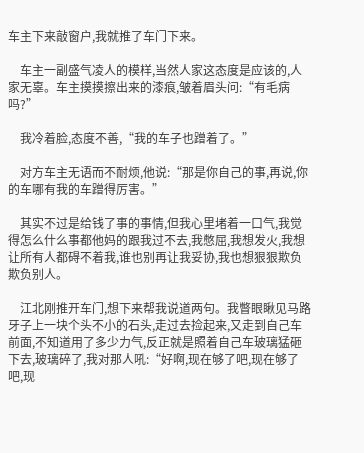车主下来敲窗户,我就推了车门下来。

    车主一副盛气凌人的模样,当然人家这态度是应该的,人家无辜。车主摸摸擦出来的漆痕,皱着眉头问:“有毛病吗?”

    我冷着脸,态度不善,“我的车子也蹭着了。”

    对方车主无语而不耐烦,他说:“那是你自己的事,再说,你的车哪有我的车蹭得厉害。”

    其实不过是给钱了事的事情,但我心里堵着一口气,我觉得怎么什么事都他妈的跟我过不去,我憋屈,我想发火,我想让所有人都碍不着我,谁也别再让我妥协,我也想狠狠欺负欺负别人。

    江北刚推开车门,想下来帮我说道两句。我瞥眼瞅见马路牙子上一块个头不小的石头,走过去捡起来,又走到自己车前面,不知道用了多少力气,反正就是照着自己车玻璃猛砸下去,玻璃碎了,我对那人吼:“好啊,现在够了吧,现在够了吧,现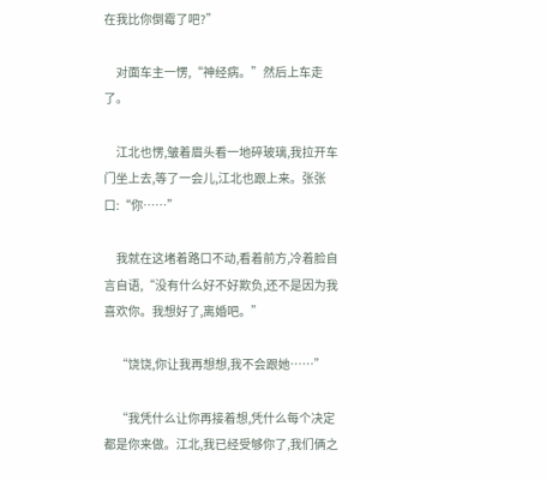在我比你倒霉了吧?”

    对面车主一愣,“神经病。”然后上车走了。

    江北也愣,皱着眉头看一地碎玻璃,我拉开车门坐上去,等了一会儿,江北也跟上来。张张口:“你……”

    我就在这堵着路口不动,看着前方,冷着脸自言自语,“没有什么好不好欺负,还不是因为我喜欢你。我想好了,离婚吧。”

    “饶饶,你让我再想想,我不会跟她……”

    “我凭什么让你再接着想,凭什么每个决定都是你来做。江北,我已经受够你了,我们俩之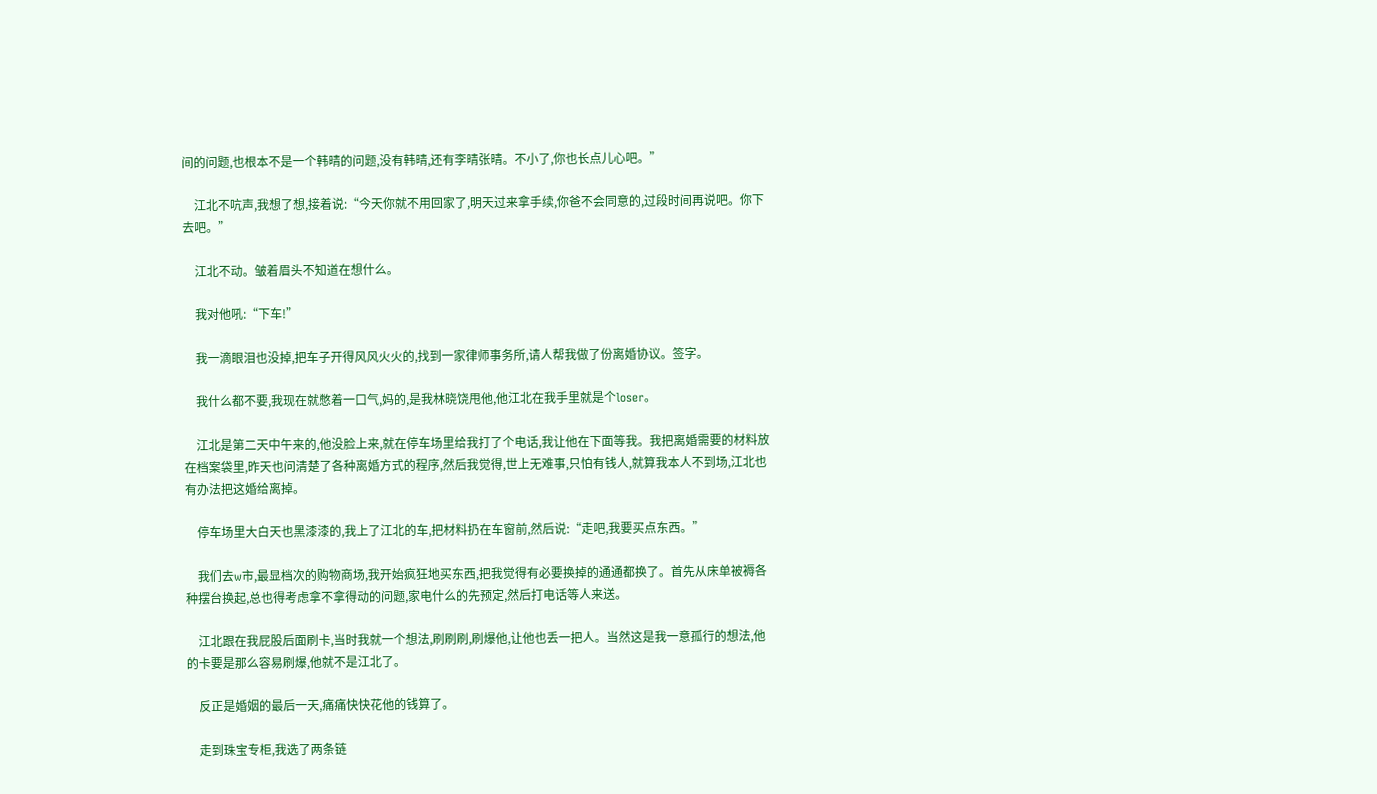间的问题,也根本不是一个韩晴的问题,没有韩晴,还有李晴张晴。不小了,你也长点儿心吧。”

    江北不吭声,我想了想,接着说:“今天你就不用回家了,明天过来拿手续,你爸不会同意的,过段时间再说吧。你下去吧。”

    江北不动。皱着眉头不知道在想什么。

    我对他吼:“下车!”

    我一滴眼泪也没掉,把车子开得风风火火的,找到一家律师事务所,请人帮我做了份离婚协议。签字。

    我什么都不要,我现在就憋着一口气,妈的,是我林晓饶甩他,他江北在我手里就是个loser。

    江北是第二天中午来的,他没脸上来,就在停车场里给我打了个电话,我让他在下面等我。我把离婚需要的材料放在档案袋里,昨天也问清楚了各种离婚方式的程序,然后我觉得,世上无难事,只怕有钱人,就算我本人不到场,江北也有办法把这婚给离掉。

    停车场里大白天也黑漆漆的,我上了江北的车,把材料扔在车窗前,然后说:“走吧,我要买点东西。”

    我们去w市,最显档次的购物商场,我开始疯狂地买东西,把我觉得有必要换掉的通通都换了。首先从床单被褥各种摆台换起,总也得考虑拿不拿得动的问题,家电什么的先预定,然后打电话等人来送。

    江北跟在我屁股后面刷卡,当时我就一个想法,刷刷刷,刷爆他,让他也丢一把人。当然这是我一意孤行的想法,他的卡要是那么容易刷爆,他就不是江北了。

    反正是婚姻的最后一天,痛痛快快花他的钱算了。

    走到珠宝专柜,我选了两条链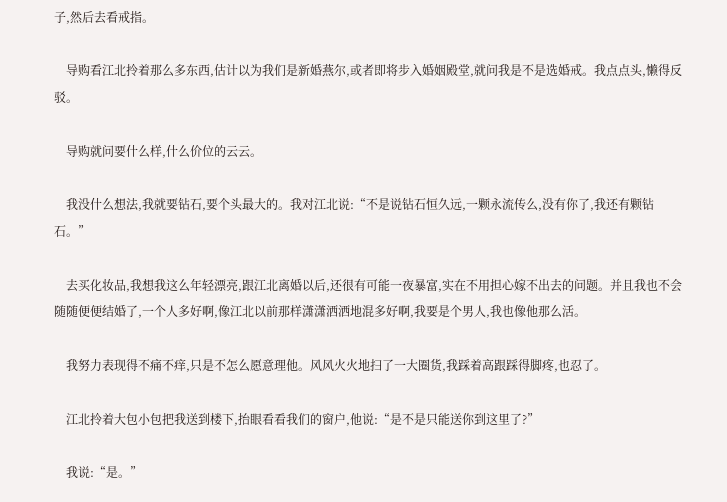子,然后去看戒指。

    导购看江北拎着那么多东西,估计以为我们是新婚燕尔,或者即将步入婚姻殿堂,就问我是不是选婚戒。我点点头,懒得反驳。

    导购就问要什么样,什么价位的云云。

    我没什么想法,我就要钻石,要个头最大的。我对江北说:“不是说钻石恒久远,一颗永流传么,没有你了,我还有颗钻石。”

    去买化妆品,我想我这么年轻漂亮,跟江北离婚以后,还很有可能一夜暴富,实在不用担心嫁不出去的问题。并且我也不会随随便便结婚了,一个人多好啊,像江北以前那样潇潇洒洒地混多好啊,我要是个男人,我也像他那么活。

    我努力表现得不痛不痒,只是不怎么愿意理他。风风火火地扫了一大圈货,我踩着高跟踩得脚疼,也忍了。

    江北拎着大包小包把我送到楼下,抬眼看看我们的窗户,他说:“是不是只能送你到这里了?”

    我说:“是。”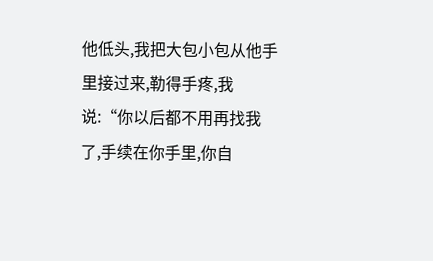他低头,我把大包小包从他手里接过来,勒得手疼,我说:“你以后都不用再找我了,手续在你手里,你自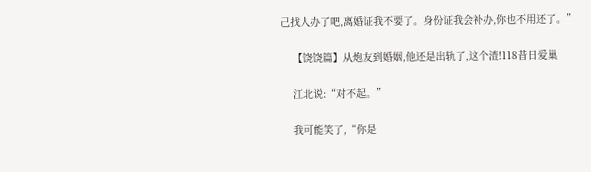己找人办了吧,离婚证我不要了。身份证我会补办,你也不用还了。”

    【饶饶篇】从炮友到婚姻,他还是出轨了,这个渣!118昔日爱巢

    江北说:“对不起。”

    我可能笑了,“你是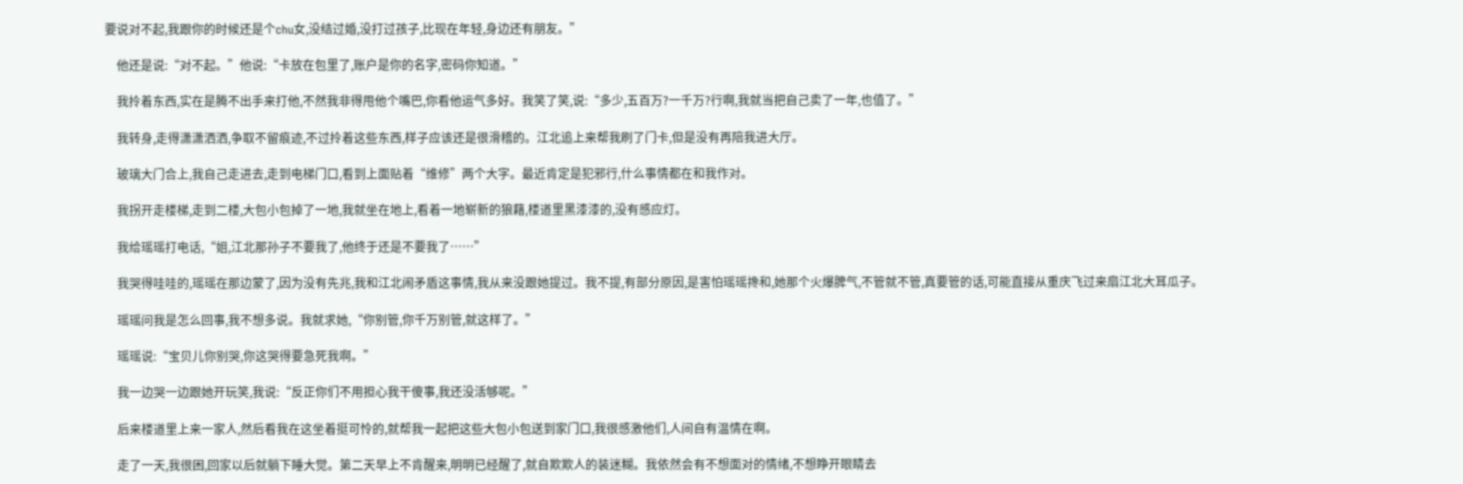要说对不起,我跟你的时候还是个chu女,没结过婚,没打过孩子,比现在年轻,身边还有朋友。”

    他还是说:“对不起。”他说:“卡放在包里了,账户是你的名字,密码你知道。”

    我拎着东西,实在是腾不出手来打他,不然我非得甩他个嘴巴,你看他运气多好。我笑了笑,说:“多少,五百万?一千万?行啊,我就当把自己卖了一年,也值了。”

    我转身,走得潇潇洒洒,争取不留痕迹,不过拎着这些东西,样子应该还是很滑稽的。江北追上来帮我刷了门卡,但是没有再陪我进大厅。

    玻璃大门合上,我自己走进去,走到电梯门口,看到上面贴着“维修”两个大字。最近肯定是犯邪行,什么事情都在和我作对。

    我拐开走楼梯,走到二楼,大包小包掉了一地,我就坐在地上,看着一地崭新的狼藉,楼道里黑漆漆的,没有感应灯。

    我给瑶瑶打电话,“姐,江北那孙子不要我了,他终于还是不要我了……”

    我哭得哇哇的,瑶瑶在那边蒙了,因为没有先兆,我和江北闹矛盾这事情,我从来没跟她提过。我不提,有部分原因,是害怕瑶瑶搀和,她那个火爆脾气,不管就不管,真要管的话,可能直接从重庆飞过来扇江北大耳瓜子。

    瑶瑶问我是怎么回事,我不想多说。我就求她,“你别管,你千万别管,就这样了。”

    瑶瑶说:“宝贝儿你别哭,你这哭得要急死我啊。”

    我一边哭一边跟她开玩笑,我说:“反正你们不用担心我干傻事,我还没活够呢。”

    后来楼道里上来一家人,然后看我在这坐着挺可怜的,就帮我一起把这些大包小包送到家门口,我很感激他们,人间自有温情在啊。

    走了一天,我很困,回家以后就躺下睡大觉。第二天早上不肯醒来,明明已经醒了,就自欺欺人的装迷糊。我依然会有不想面对的情绪,不想睁开眼睛去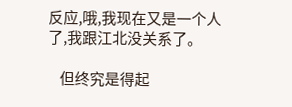反应,哦,我现在又是一个人了,我跟江北没关系了。

    但终究是得起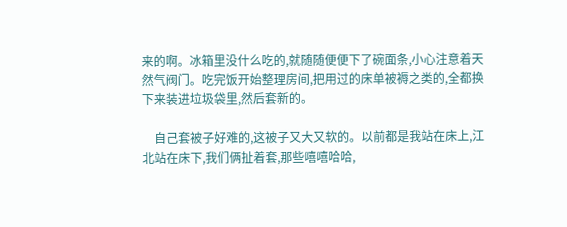来的啊。冰箱里没什么吃的,就随随便便下了碗面条,小心注意着天然气阀门。吃完饭开始整理房间,把用过的床单被褥之类的,全都换下来装进垃圾袋里,然后套新的。

    自己套被子好难的,这被子又大又软的。以前都是我站在床上,江北站在床下,我们俩扯着套,那些嘻嘻哈哈,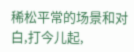稀松平常的场景和对白,打今儿起,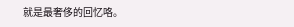就是最奢侈的回忆咯。